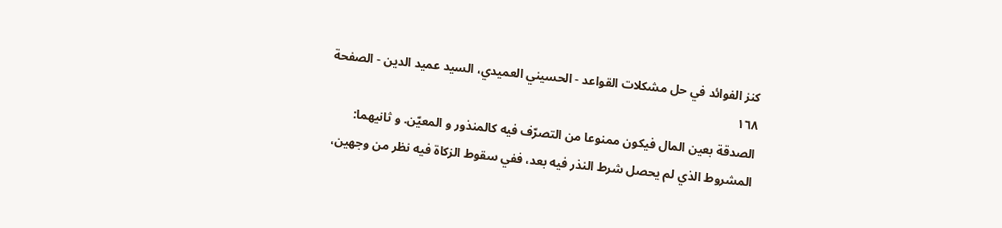كنز الفوائد في حل مشكلات القواعد - الحسيني العميدي، السيد عميد الدين - الصفحة ١٦٨
الصدقة بعين المال فيكون ممنوعا من التصرّف فيه كالمنذور و المعيّن. و ثانيهما:
المشروط الذي لم يحصل شرط النذر فيه بعد، ففي سقوط الزكاة فيه نظر من وجهين،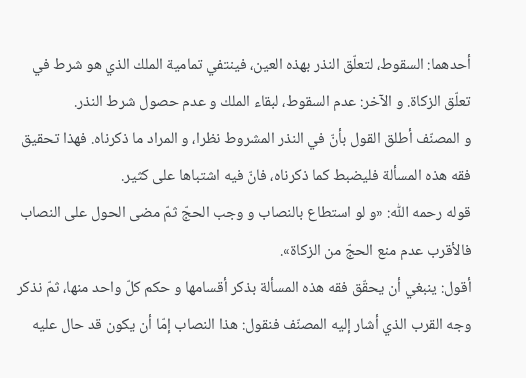أحدهما: السقوط، لتعلّق النذر بهذه العين، فينتفي تمامية الملك الذي هو شرط في تعلّق الزكاة. و الآخر: عدم السقوط، لبقاء الملك و عدم حصول شرط النذر.
و المصنّف أطلق القول بأنّ في النذر المشروط نظرا، و المراد ما ذكرناه. فهذا تحقيق فقه هذه المسألة فليضبط كما ذكرناه، فانّ فيه اشتباها على كثير.
قوله رحمه اللّٰه: «و لو استطاع بالنصاب و وجب الحجّ ثمّ مضى الحول على النصاب فالأقرب عدم منع الحجّ من الزكاة».
أقول: ينبغي أن يحقّق فقه هذه المسألة بذكر أقسامها و حكم كلّ واحد منها، ثمّ نذكر وجه القرب الذي أشار إليه المصنّف فنقول: هذا النصاب إمّا أن يكون قد حال عليه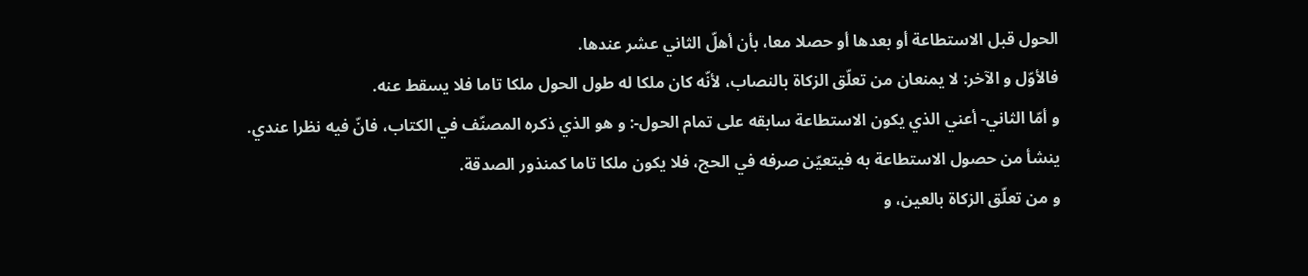الحول قبل الاستطاعة أو بعدها أو حصلا معا، بأن أهلّ الثاني عشر عندها.
فالأوّل و الآخر: لا يمنعان من تعلّق الزكاة بالنصاب، لأنّه كان ملكا له طول الحول ملكا تاما فلا يسقط عنه.
و أمّا الثاني- أعني الذي يكون الاستطاعة سابقه على تمام الحول-: و هو الذي ذكره المصنّف في الكتاب، فانّ فيه نظرا عندي.
ينشأ من حصول الاستطاعة به فيتعيّن صرفه في الحج، فلا يكون ملكا تاما كمنذور الصدقة.
و من تعلّق الزكاة بالعين، و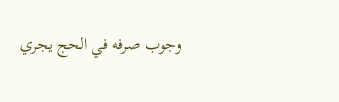وجوب صرفه في الحج يجري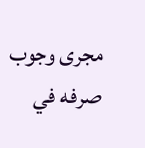مجرى وجوب صرفه في